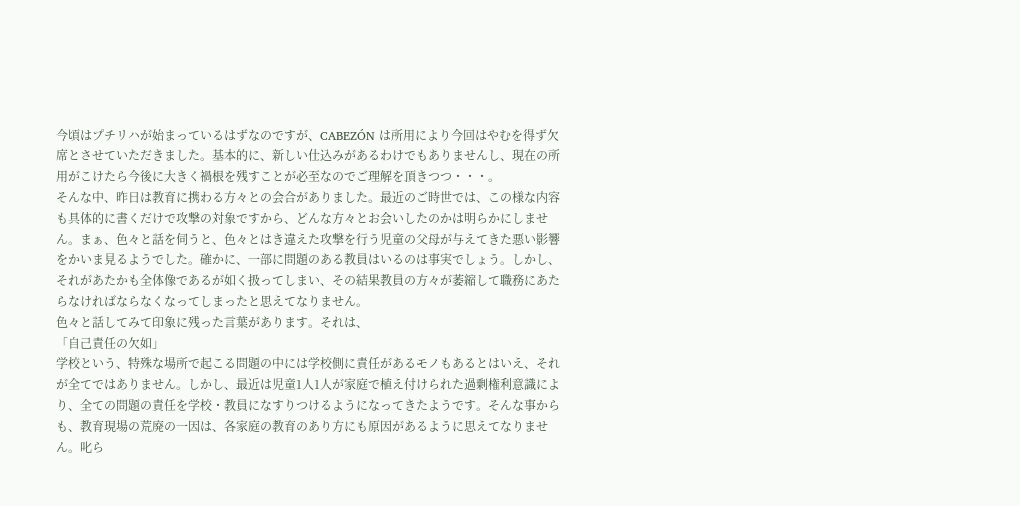今頃はプチリハが始まっているはずなのですが、CABEZÓN は所用により今回はやむを得ず欠席とさせていただきました。基本的に、新しい仕込みがあるわけでもありませんし、現在の所用がこけたら今後に大きく禍根を残すことが必至なのでご理解を頂きつつ・・・。
そんな中、昨日は教育に携わる方々との会合がありました。最近のご時世では、この様な内容も具体的に書くだけで攻撃の対象ですから、どんな方々とお会いしたのかは明らかにしません。まぁ、色々と話を伺うと、色々とはき違えた攻撃を行う児童の父母が与えてきた悪い影響をかいま見るようでした。確かに、一部に問題のある教員はいるのは事実でしょう。しかし、それがあたかも全体像であるが如く扱ってしまい、その結果教員の方々が萎縮して職務にあたらなければならなくなってしまったと思えてなりません。
色々と話してみて印象に残った言葉があります。それは、
「自己責任の欠如」
学校という、特殊な場所で起こる問題の中には学校側に責任があるモノもあるとはいえ、それが全てではありません。しかし、最近は児童1人1人が家庭で植え付けられた過剰権利意識により、全ての問題の責任を学校・教員になすりつけるようになってきたようです。そんな事からも、教育現場の荒廃の一因は、各家庭の教育のあり方にも原因があるように思えてなりません。叱ら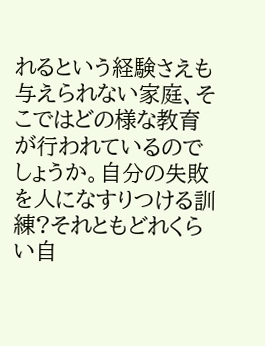れるという経験さえも与えられない家庭、そこではどの様な教育が行われているのでしょうか。自分の失敗を人になすりつける訓練?それともどれくらい自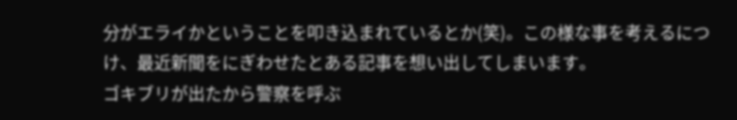分がエライかということを叩き込まれているとか(笑)。この様な事を考えるにつけ、最近新聞をにぎわせたとある記事を想い出してしまいます。
ゴキブリが出たから警察を呼ぶ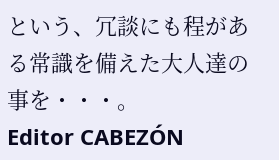という、冗談にも程がある常識を備えた大人達の事を・・・。
Editor CABEZÓN